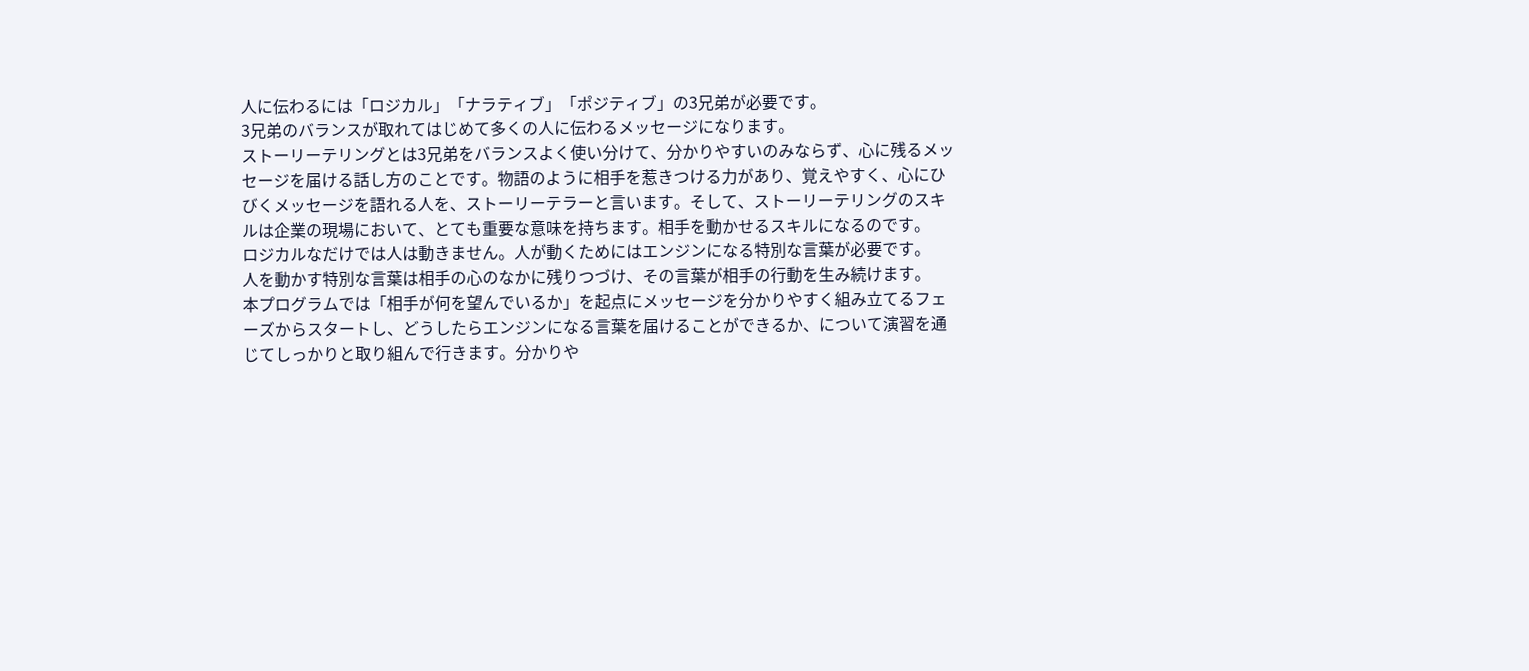人に伝わるには「ロジカル」「ナラティブ」「ポジティブ」の3兄弟が必要です。
3兄弟のバランスが取れてはじめて多くの人に伝わるメッセージになります。
ストーリーテリングとは3兄弟をバランスよく使い分けて、分かりやすいのみならず、心に残るメッセージを届ける話し方のことです。物語のように相手を惹きつける力があり、覚えやすく、心にひびくメッセージを語れる人を、ストーリーテラーと言います。そして、ストーリーテリングのスキルは企業の現場において、とても重要な意味を持ちます。相手を動かせるスキルになるのです。
ロジカルなだけでは人は動きません。人が動くためにはエンジンになる特別な言葉が必要です。
人を動かす特別な言葉は相手の心のなかに残りつづけ、その言葉が相手の行動を生み続けます。
本プログラムでは「相手が何を望んでいるか」を起点にメッセージを分かりやすく組み立てるフェーズからスタートし、どうしたらエンジンになる言葉を届けることができるか、について演習を通じてしっかりと取り組んで行きます。分かりや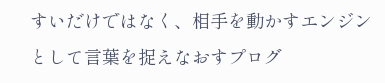すいだけではなく、相手を動かすエンジンとして言葉を捉えなおすプログ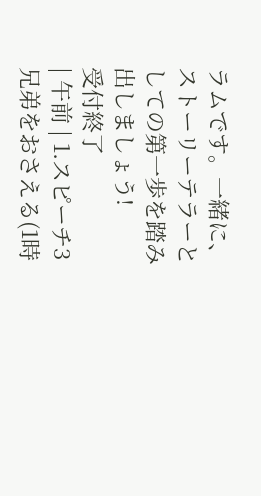ラムです。一緒に、ストーリーテラーとしての第一歩を踏み出しましょう!
受付終了
| 午前 | 1.スピーチ3兄弟をおさえる(1時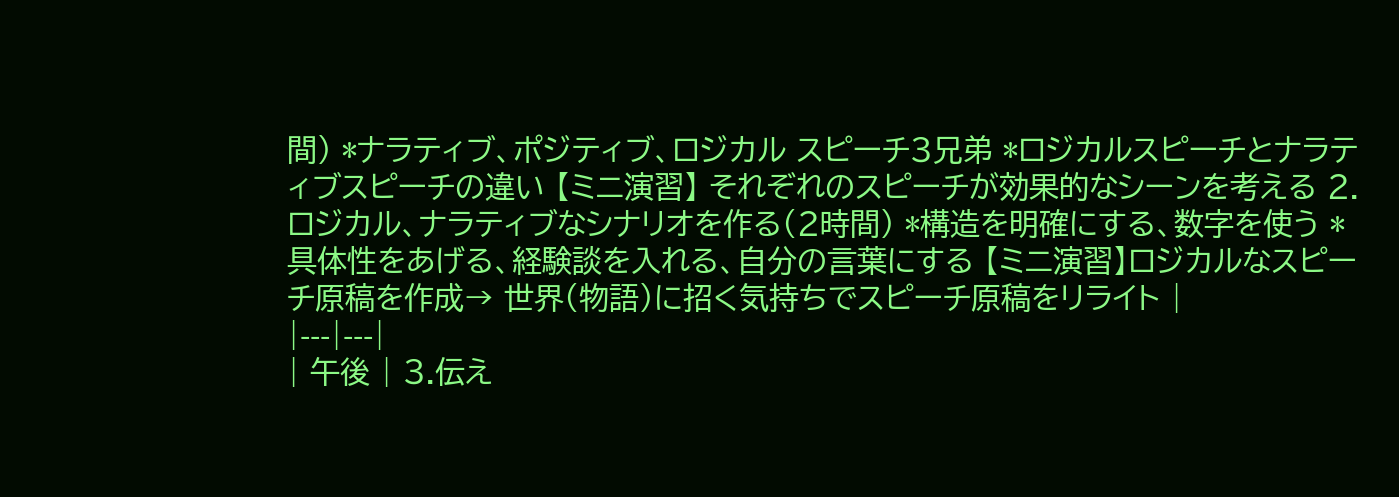間) *ナラティブ、ポジティブ、ロジカル スピーチ3兄弟 *ロジカルスピーチとナラティブスピーチの違い 【ミニ演習】 それぞれのスピーチが効果的なシーンを考える 2.ロジカル、ナラティブなシナリオを作る(2時間) *構造を明確にする、数字を使う *具体性をあげる、経験談を入れる、自分の言葉にする 【ミニ演習】ロジカルなスピーチ原稿を作成→ 世界(物語)に招く気持ちでスピーチ原稿をリライト |
|---|---|
| 午後 | 3.伝え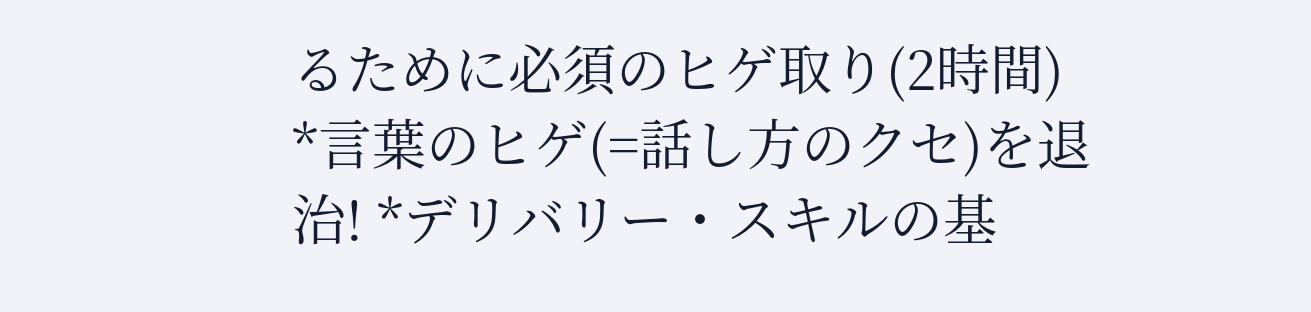るために必須のヒゲ取り(2時間) *言葉のヒゲ(=話し方のクセ)を退治! *デリバリー・スキルの基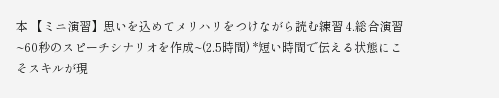本 【ミニ演習】思いを込めてメリハリをつけながら読む練習 4.総合演習~60秒のスピーチシナリオを作成~(2.5時間) *短い時間で伝える状態にこそスキルが現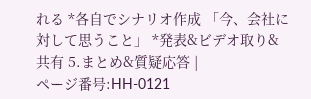れる *各自でシナリオ作成 「今、会社に対して思うこと」 *発表&ビデオ取り&共有 5.まとめ&質疑応答 |
ページ番号:HH-0121